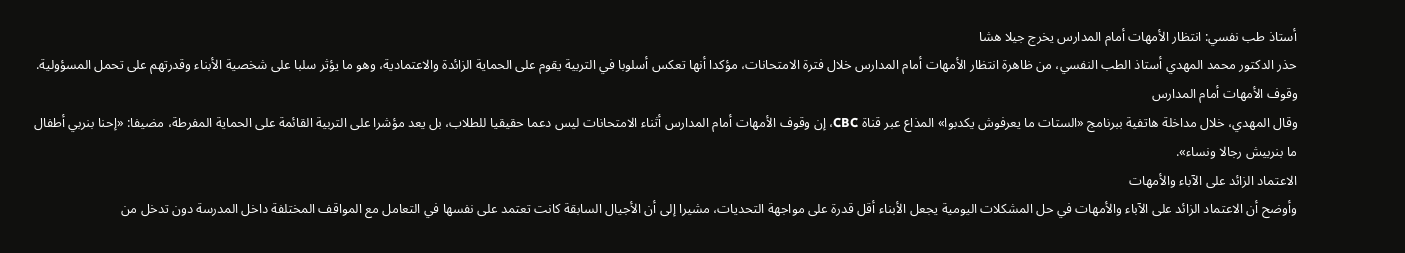أستاذ طب نفسي: انتظار الأمهات أمام المدارس يخرج جيلا هشا
حذر الدكتور محمد المهدي أستاذ الطب النفسي، من ظاهرة انتظار الأمهات أمام المدارس خلال فترة الامتحانات، مؤكدا أنها تعكس أسلوبا في التربية يقوم على الحماية الزائدة والاعتمادية، وهو ما يؤثر سلبا على شخصية الأبناء وقدرتهم على تحمل المسؤولية.
وقوف الأمهات أمام المدارس
وقال المهدي، خلال مداخلة هاتفية ببرنامج «الستات ما يعرفوش يكدبوا» المذاع عبر قناة CBC، إن وقوف الأمهات أمام المدارس أثناء الامتحانات ليس دعما حقيقيا للطلاب، بل يعد مؤشرا على التربية القائمة على الحماية المفرطة، مضيفا: «إحنا بنربي أطفال ما بنربيش رجالا ونساء».
الاعتماد الزائد على الآباء والأمهات
وأوضح أن الاعتماد الزائد على الآباء والأمهات في حل المشكلات اليومية يجعل الأبناء أقل قدرة على مواجهة التحديات، مشيرا إلى أن الأجيال السابقة كانت تعتمد على نفسها في التعامل مع المواقف المختلفة داخل المدرسة دون تدخل من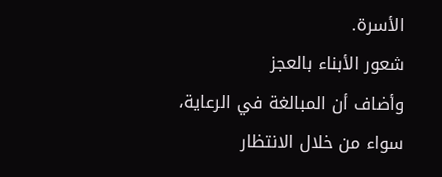الأسرة.
شعور الأبناء بالعجز
وأضاف أن المبالغة في الرعاية، سواء من خلال الانتظار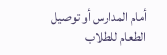أمام المدارس أو توصيل الطعام للطلاب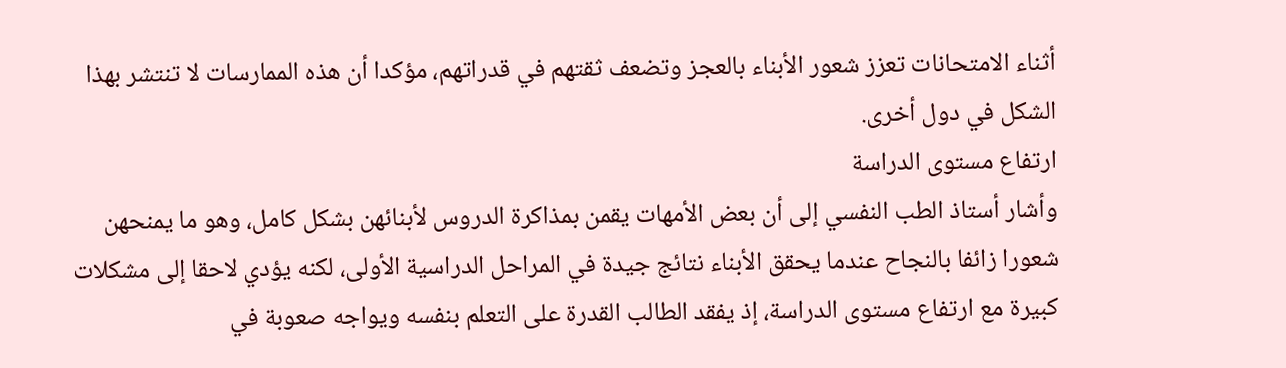أثناء الامتحانات تعزز شعور الأبناء بالعجز وتضعف ثقتهم في قدراتهم، مؤكدا أن هذه الممارسات لا تنتشر بهذا الشكل في دول أخرى.
ارتفاع مستوى الدراسة
وأشار أستاذ الطب النفسي إلى أن بعض الأمهات يقمن بمذاكرة الدروس لأبنائهن بشكل كامل، وهو ما يمنحهن شعورا زائفا بالنجاح عندما يحقق الأبناء نتائج جيدة في المراحل الدراسية الأولى، لكنه يؤدي لاحقا إلى مشكلات كبيرة مع ارتفاع مستوى الدراسة، إذ يفقد الطالب القدرة على التعلم بنفسه ويواجه صعوبة في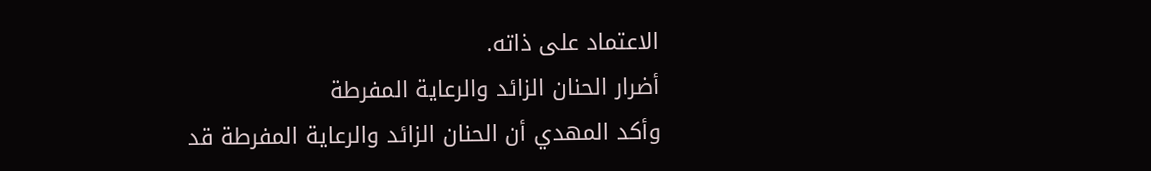الاعتماد على ذاته.
أضرار الحنان الزائد والرعاية المفرطة
وأكد المهدي أن الحنان الزائد والرعاية المفرطة قد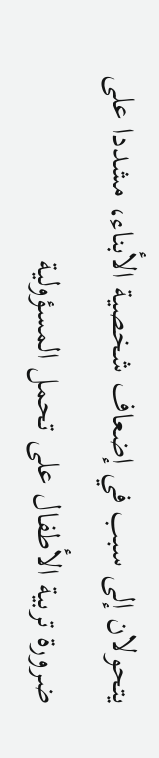يتحولان إلى سبب في إضعاف شخصية الأبناء، مشددا على ضرورة تربية الأطفال على تحمل المسؤولية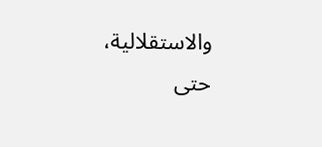والاستقلالية، حتى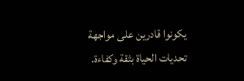يكونوا قادرين على مواجهة تحديات الحياة بثقة وكفاءة.